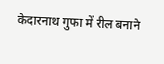केदारनाथ गुफा में रील बनाने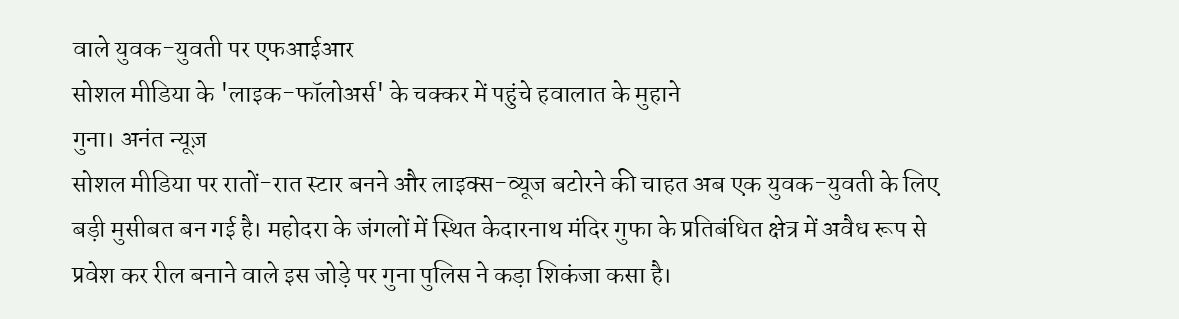वाले युवक-युवती पर एफआईआर
सोशल मीडिया के 'लाइक-फॉलोअर्स' के चक्कर में पहुंचे हवालात के मुहाने
गुना। अनंत न्यूज़
सोशल मीडिया पर रातों-रात स्टार बनने और लाइक्स-व्यूज बटोरने की चाहत अब एक युवक-युवती के लिए बड़ी मुसीबत बन गई है। महोदरा के जंगलों में स्थित केदारनाथ मंदिर गुफा के प्रतिबंधित क्षेत्र में अवैध रूप से प्रवेश कर रील बनाने वाले इस जोड़े पर गुना पुलिस ने कड़ा शिकंजा कसा है।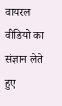वायरल वीडियो का संज्ञान लेते हुए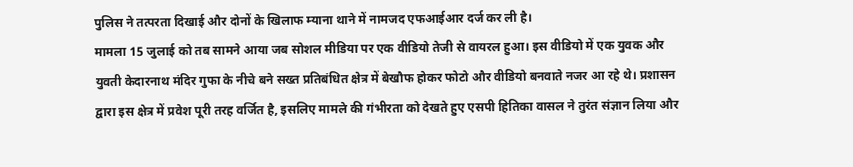पुलिस ने तत्परता दिखाई और दोनों के खिलाफ म्याना थाने में नामजद एफआईआर दर्ज कर ली है।
मामला 15 जुलाई को तब सामने आया जब सोशल मीडिया पर एक वीडियो तेजी से वायरल हुआ। इस वीडियो में एक युवक और युवती केदारनाथ मंदिर गुफा के नीचे बने सख्त प्रतिबंधित क्षेत्र में बेखौफ होकर फोटो और वीडियो बनवाते नजर आ रहे थे। प्रशासन द्वारा इस क्षेत्र में प्रवेश पूरी तरह वर्जित है, इसलिए मामले की गंभीरता को देखते हुए एसपी हितिका वासल ने तुरंत संज्ञान लिया और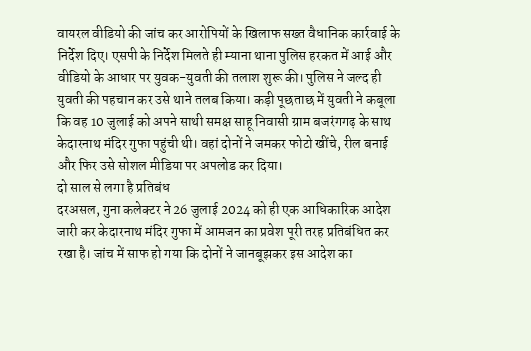वायरल वीडियो की जांच कर आरोपियों के खिलाफ सख्त वैधानिक कार्रवाई के निर्देश दिए। एसपी के निर्देश मिलते ही म्याना थाना पुलिस हरकत में आई और वीडियो के आधार पर युवक-युवती की तलाश शुरू की। पुलिस ने जल्द ही युवती की पहचान कर उसे थाने तलब किया। कड़ी पूछताछ में युवती ने कबूला कि वह 10 जुलाई को अपने साथी समक्ष साहू निवासी ग्राम बजरंगगढ़ के साथ केदारनाथ मंदिर गुफा पहुंची थी। वहां दोनों ने जमकर फोटो खींचे, रील बनाई और फिर उसे सोशल मीडिया पर अपलोड कर दिया।
दो साल से लगा है प्रतिबंध
दरअसल, गुना कलेक्टर ने 26 जुलाई 2024 को ही एक आधिकारिक आदेश जारी कर केदारनाथ मंदिर गुफा में आमजन का प्रवेश पूरी तरह प्रतिबंधित कर रखा है। जांच में साफ हो गया कि दोनों ने जानबूझकर इस आदेश का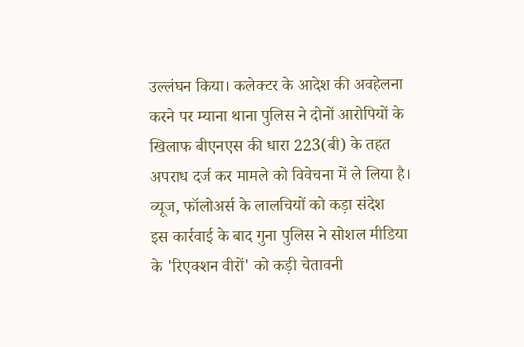उल्लंघन किया। कलेक्टर के आदेश की अवहेलना करने पर म्याना थाना पुलिस ने दोनों आरोपियों के खिलाफ बीएनएस की धारा 223(बी) के तहत अपराध दर्ज कर मामले को विवेचना में ले लिया है।
व्यूज, फॉलोअर्स के लालचियों को कड़ा संदेश
इस कार्रवाई के बाद गुना पुलिस ने सोशल मीडिया के 'रिएक्शन वीरों' को कड़ी चेतावनी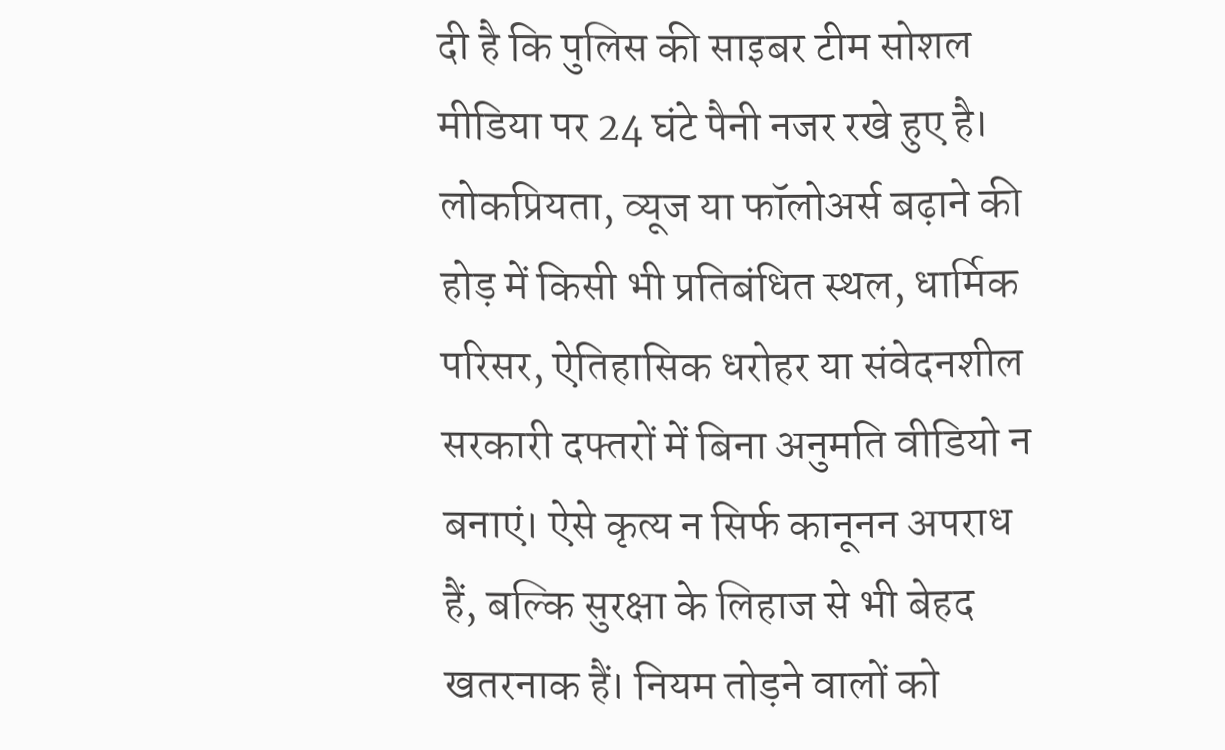दी है कि पुलिस की साइबर टीम सोशल मीडिया पर 24 घंटे पैनी नजर रखे हुए है। लोकप्रियता, व्यूज या फॉलोअर्स बढ़ाने की होड़ में किसी भी प्रतिबंधित स्थल, धार्मिक परिसर, ऐतिहासिक धरोहर या संवेदनशील सरकारी दफ्तरों में बिना अनुमति वीडियो न बनाएं। ऐसे कृत्य न सिर्फ कानूनन अपराध हैं, बल्कि सुरक्षा के लिहाज से भी बेहद खतरनाक हैं। नियम तोड़ने वालों को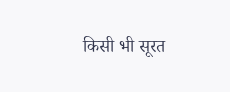किसी भी सूरत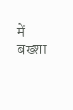में बख्शा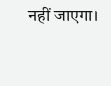नहीं जाएगा।